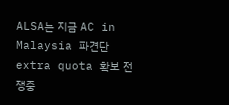ALSA는 지금 AC in Malaysia 파견단 extra quota 확보 전쟁중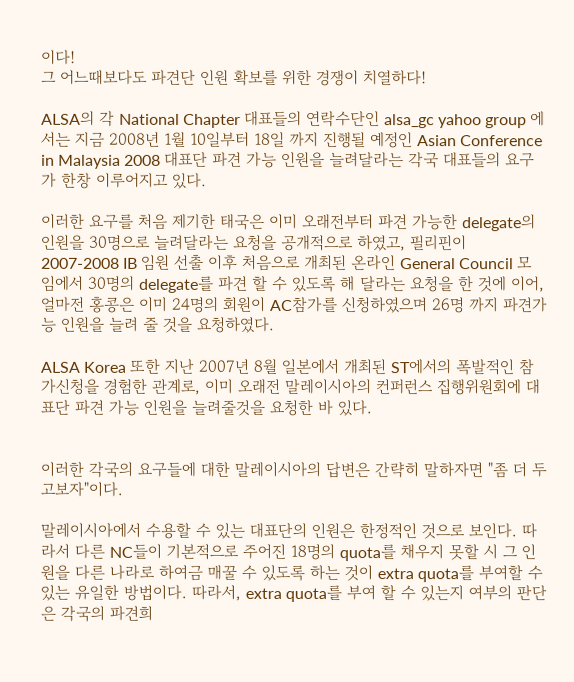이다!
그 어느때보다도 파견단 인원 확보를 위한 경쟁이 치열하다!

ALSA의 각 National Chapter 대표들의 연락수단인 alsa_gc yahoo group 에서는 지금 2008년 1월 10일부터 18일 까지 진행될 예정인 Asian Conference in Malaysia 2008 대표단 파견 가능 인원을 늘려달라는 각국 대표들의 요구가 한창 이루어지고 있다.

이러한 요구를 처음 제기한 태국은 이미 오래전부터 파견 가능한 delegate의 인원을 30명으로 늘려달라는 요청을 공개적으로 하였고, 필리핀이 2007-2008 IB 임원 선출 이후 처음으로 개최된 온라인 General Council 모임에서 30명의 delegate를 파견 할 수 있도록 해 달라는 요청을 한 것에 이어, 얼마전 홍콩은 이미 24명의 회원이 AC참가를 신청하였으며 26명 까지 파견가능 인원을 늘려 줄 것을 요청하였다.

ALSA Korea 또한 지난 2007년 8월 일본에서 개최된 ST에서의 폭발적인 참가신청을 경험한 관계로, 이미 오래전 말레이시아의 컨퍼런스 집행위원회에 대표단 파견 가능 인원을 늘려줄것을 요청한 바 있다.


이러한 각국의 요구들에 대한 말레이시아의 답변은 간략히 말하자면 "좀 더 두고보자"이다.

말레이시아에서 수용할 수 있는 대표단의 인원은 한정적인 것으로 보인다. 따라서 다른 NC들이 기본적으로 주어진 18명의 quota를 채우지 못할 시 그 인원을 다른 나라로 하여금 매꿀 수 있도록 하는 것이 extra quota를 부여할 수 있는 유일한 방법이다. 따라서, extra quota를 부여 할 수 있는지 여부의 판단은 각국의 파견희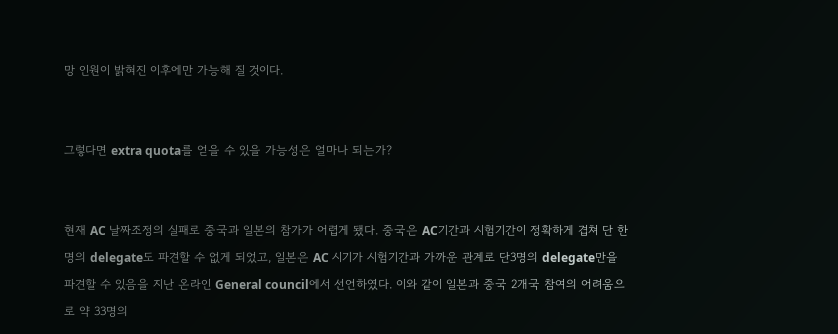망 인원이 밝혀진 이후에만 가능해 질 것이다.


그렇다면 extra quota를 얻을 수 있을 가능성은 얼마나 되는가?


현재 AC 날짜조정의 실패로 중국과 일본의 참가가 어렵게 됐다. 중국은 AC기간과 시험기간이 정확하게 겹쳐 단 한명의 delegate도 파견할 수 없게 되었고, 일본은 AC 시기가 시험기간과 가까운 관계로 단3명의 delegate만을 파견할 수 있음을 지난 온라인 General council에서 선언하였다. 이와 같이 일본과 중국 2개국 참여의 어려움으로 약 33명의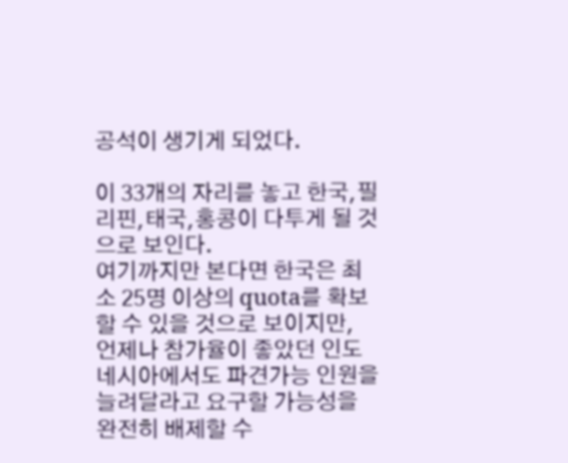공석이 생기게 되었다.

이 33개의 자리를 놓고 한국,필리핀,태국,홍콩이 다투게 될 것으로 보인다.
여기까지만 본다면 한국은 최소 25명 이상의 quota를 확보할 수 있을 것으로 보이지만, 언제나 참가율이 좋았던 인도네시아에서도 파견가능 인원을 늘려달라고 요구할 가능성을 완전히 배제할 수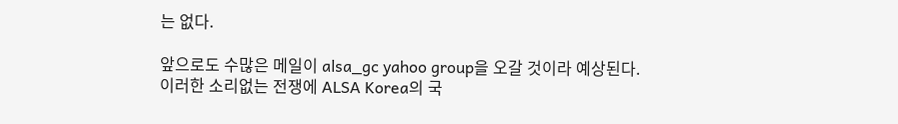는 없다.

앞으로도 수많은 메일이 alsa_gc yahoo group을 오갈 것이라 예상된다.
이러한 소리없는 전쟁에 ALSA Korea의 국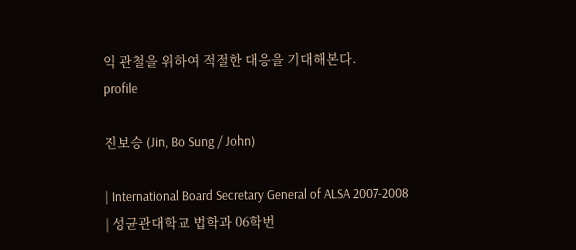익 관철을 위하여 적절한 대응을 기대해본다.
profile

진보승 (Jin, Bo Sung / John)

| International Board Secretary General of ALSA 2007-2008
| 성균관대학교 법학과 06학번